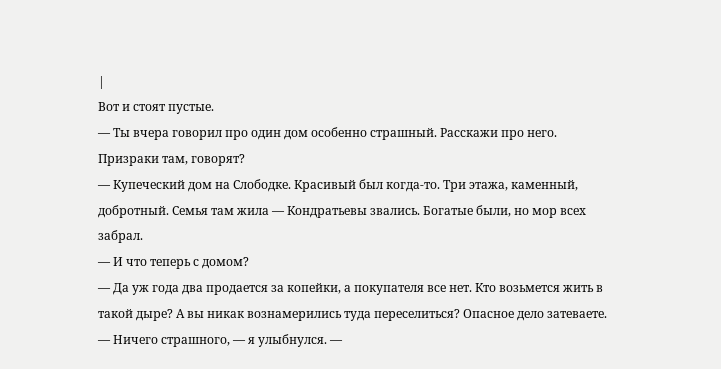|
Вот и стоят пустые.
— Ты вчера говорил про один дом особенно страшный. Расскажи про него. Призраки там, говорят?
— Купеческий дом на Слободке. Красивый был когда-то. Три этажа, каменный, добротный. Семья там жила — Кондратьевы звались. Богатые были, но мор всех забрал.
— И что теперь с домом?
— Да уж года два продается за копейки, а покупателя все нет. Кто возьмется жить в такой дыре? А вы никак вознамерились туда переселиться? Опасное дело затеваете.
— Ничего страшного, — я улыбнулся. —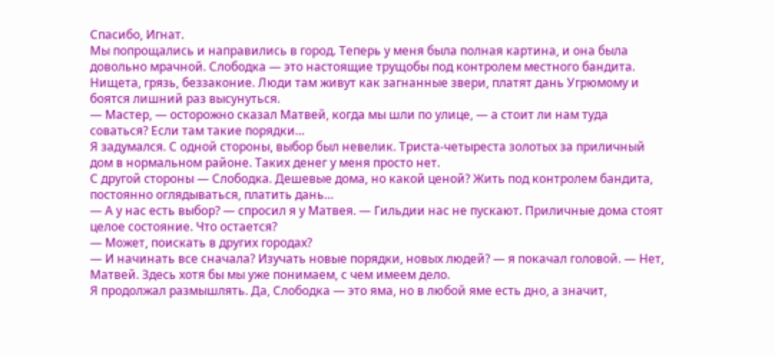Спасибо, Игнат.
Мы попрощались и направились в город. Теперь у меня была полная картина, и она была довольно мрачной. Слободка — это настоящие трущобы под контролем местного бандита. Нищета, грязь, беззаконие. Люди там живут как загнанные звери, платят дань Угрюмому и боятся лишний раз высунуться.
— Мастер, — осторожно сказал Матвей, когда мы шли по улице, — а стоит ли нам туда соваться? Если там такие порядки…
Я задумался. С одной стороны, выбор был невелик. Триста-четыреста золотых за приличный дом в нормальном районе. Таких денег у меня просто нет.
С другой стороны — Слободка. Дешевые дома, но какой ценой? Жить под контролем бандита, постоянно оглядываться, платить дань…
— А у нас есть выбор? — спросил я у Матвея. — Гильдии нас не пускают. Приличные дома стоят целое состояние. Что остается?
— Может, поискать в других городах?
— И начинать все сначала? Изучать новые порядки, новых людей? — я покачал головой. — Нет, Матвей. Здесь хотя бы мы уже понимаем, с чем имеем дело.
Я продолжал размышлять. Да, Слободка — это яма, но в любой яме есть дно, а значит,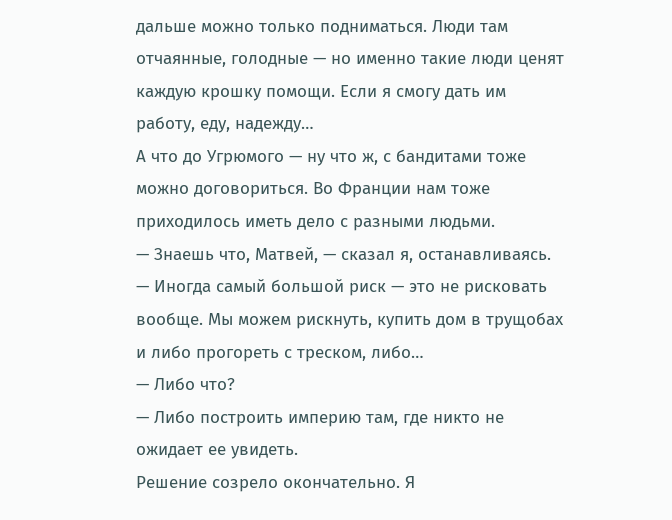дальше можно только подниматься. Люди там отчаянные, голодные — но именно такие люди ценят каждую крошку помощи. Если я смогу дать им работу, еду, надежду…
А что до Угрюмого — ну что ж, с бандитами тоже можно договориться. Во Франции нам тоже приходилось иметь дело с разными людьми.
— Знаешь что, Матвей, — сказал я, останавливаясь. — Иногда самый большой риск — это не рисковать вообще. Мы можем рискнуть, купить дом в трущобах и либо прогореть с треском, либо…
— Либо что?
— Либо построить империю там, где никто не ожидает ее увидеть.
Решение созрело окончательно. Я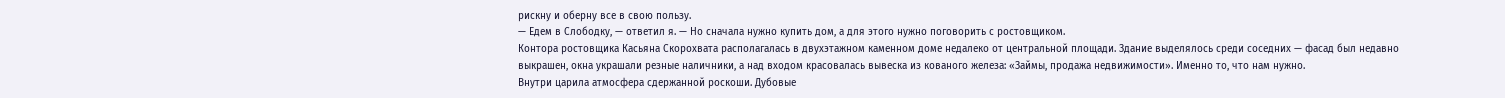рискну и оберну все в свою пользу.
— Едем в Слободку, — ответил я. — Но сначала нужно купить дом, а для этого нужно поговорить с ростовщиком.
Контора ростовщика Касьяна Скорохвата располагалась в двухэтажном каменном доме недалеко от центральной площади. Здание выделялось среди соседних — фасад был недавно выкрашен, окна украшали резные наличники, а над входом красовалась вывеска из кованого железа: «Займы, продажа недвижимости». Именно то, что нам нужно.
Внутри царила атмосфера сдержанной роскоши. Дубовые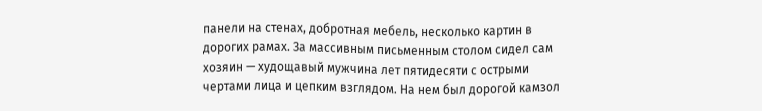панели на стенах, добротная мебель, несколько картин в дорогих рамах. За массивным письменным столом сидел сам хозяин — худощавый мужчина лет пятидесяти с острыми чертами лица и цепким взглядом. На нем был дорогой камзол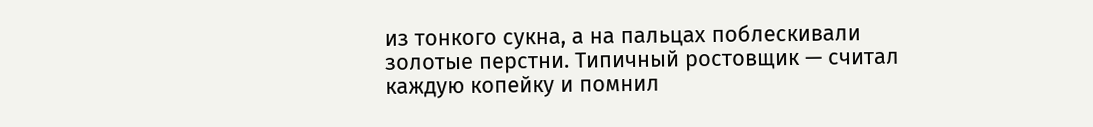из тонкого сукна, а на пальцах поблескивали золотые перстни. Типичный ростовщик — считал каждую копейку и помнил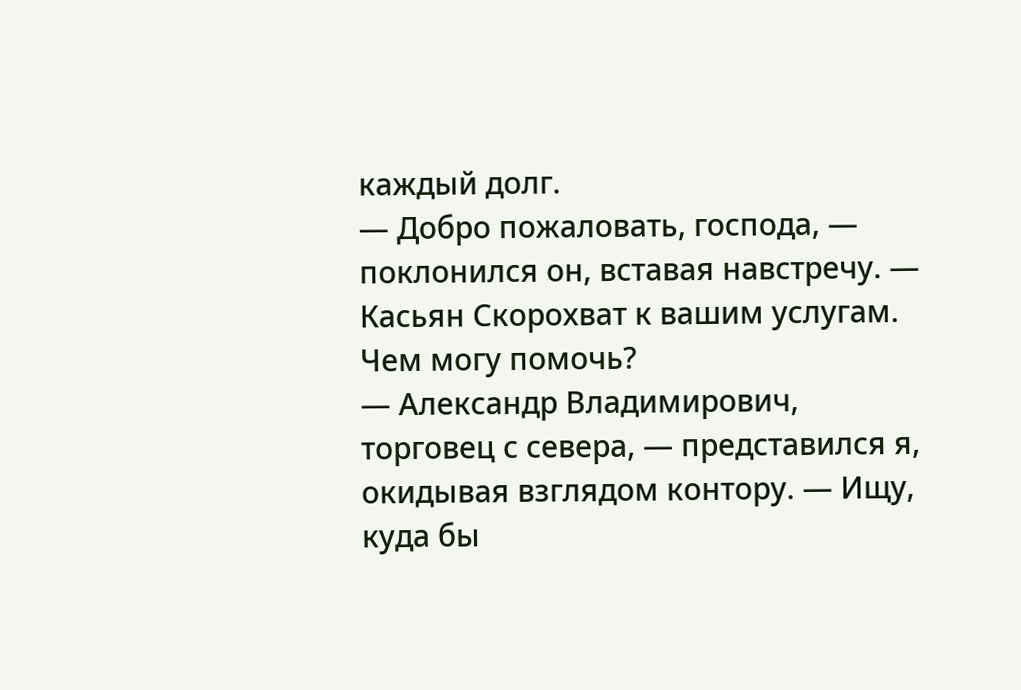каждый долг.
— Добро пожаловать, господа, — поклонился он, вставая навстречу. — Касьян Скорохват к вашим услугам. Чем могу помочь?
— Александр Владимирович, торговец с севера, — представился я, окидывая взглядом контору. — Ищу, куда бы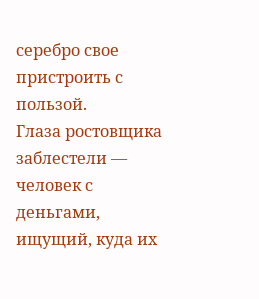серебро свое пристроить с пользой.
Глаза ростовщика заблестели — человек с деньгами, ищущий, куда их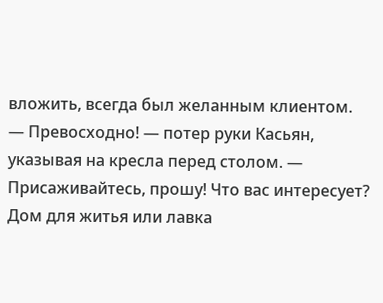вложить, всегда был желанным клиентом.
— Превосходно! — потер руки Касьян, указывая на кресла перед столом. — Присаживайтесь, прошу! Что вас интересует? Дом для житья или лавка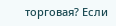торговая? Если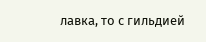лавка, то с гильдией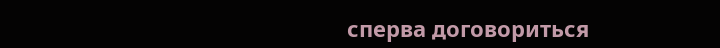сперва договориться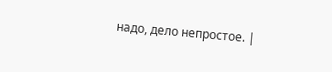надо, дело непростое. |